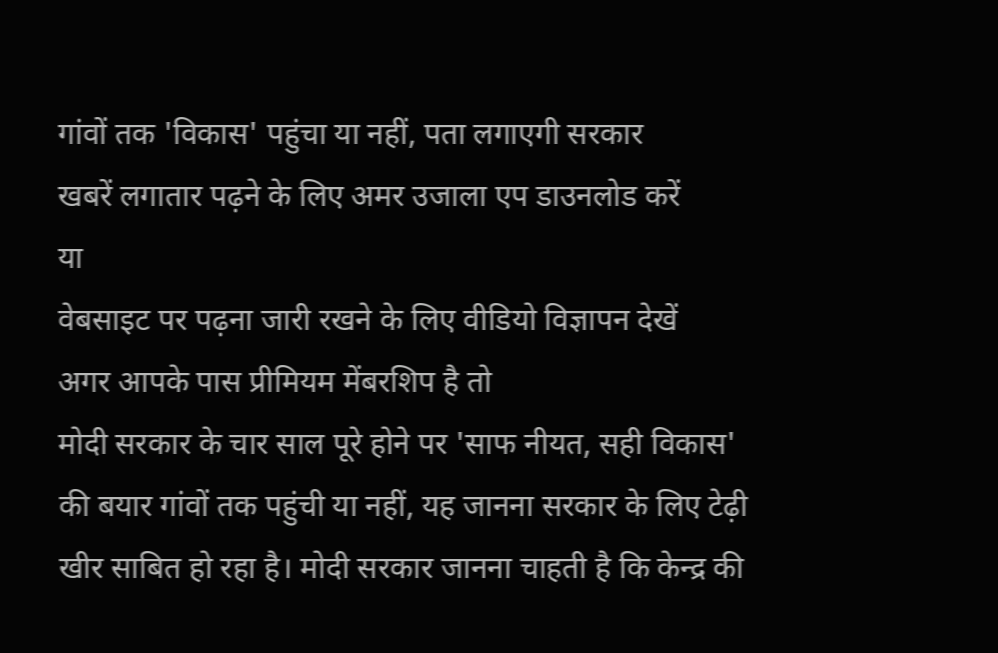गांवों तक 'विकास' पहुंचा या नहीं, पता लगाएगी सरकार
खबरें लगातार पढ़ने के लिए अमर उजाला एप डाउनलोड करें
या
वेबसाइट पर पढ़ना जारी रखने के लिए वीडियो विज्ञापन देखें
अगर आपके पास प्रीमियम मेंबरशिप है तो
मोदी सरकार के चार साल पूरे होने पर 'साफ नीयत, सही विकास' की बयार गांवों तक पहुंची या नहीं, यह जानना सरकार के लिए टेढ़ी खीर साबित हो रहा है। मोदी सरकार जानना चाहती है कि केन्द्र की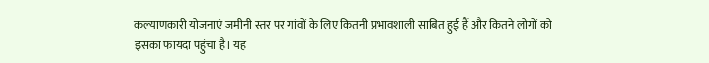कल्याणकारी योजनाएं जमीनी स्तर पर गांवों के लिए कितनी प्रभावशाली साबित हुई हैं और कितने लोगों को इसका फायदा पहुंचा है। यह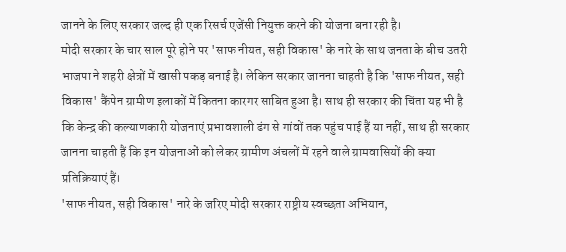जानने के लिए सरकार जल्द ही एक रिसर्च एजेंसी नियुक्त करने की योजना बना रही है।
मोदी सरकार के चार साल पूरे होने पर 'साफ नीयत, सही विकास' के नारे के साथ जनता के बीच उतरी भाजपा ने शहरी क्षेत्रों में खासी पकड़ बनाई है। लेकिन सरकार जानना चाहती है कि 'साफ नीयत, सही विकास' कैंपेन ग्रामीण इलाकों में कितना कारगर साबित हुआ है। साथ ही सरकार की चिंता यह भी है कि केन्द्र की कल्याणकारी योजनाएं प्रभावशाली ढंग से गांवों तक पहुंच पाई हैं या नहीं, साथ ही सरकार जानना चाहती हैं कि इन योजनाओं को लेकर ग्रामीण अंचलों में रहने वाले ग्रामवासियों की क्या प्रतिक्रियाएं हैं।
'साफ नीयत, सही विकास' नारे के जरिए मोदी सरकार राष्ट्रीय स्वच्छता अभियान,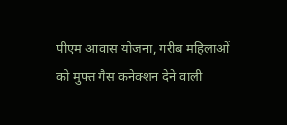पीएम आवास योजना, गरीब महिलाओं को मुफ्त गैस कनेक्शन देने वाली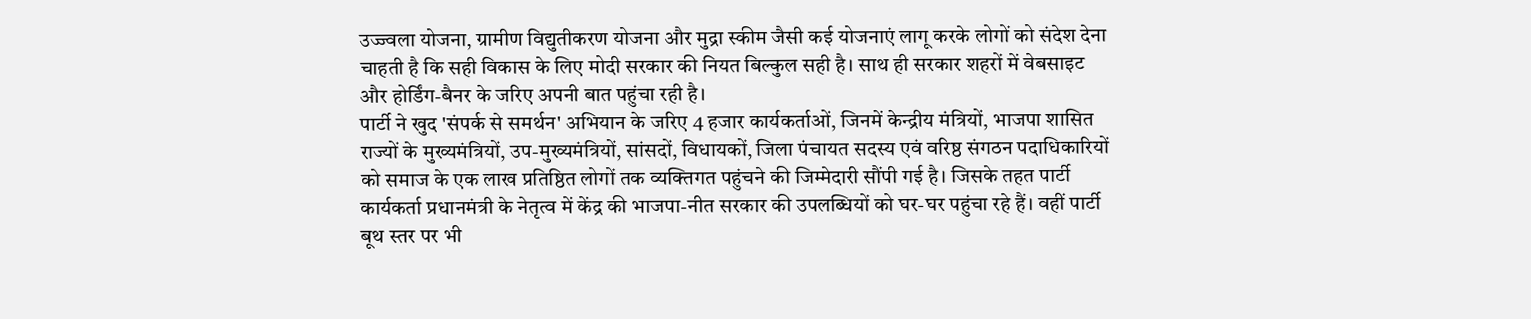उज्ज्वला योजना, ग्रामीण विद्युतीकरण योजना और मुद्रा स्कीम जैसी कई योजनाएं लागू करके लोगों को संदेश देना चाहती है कि सही विकास के लिए मोदी सरकार की नियत बिल्कुल सही है। साथ ही सरकार शहरों में वेबसाइट और होर्डिंग-बैनर के जरिए अपनी बात पहुंचा रही है।
पार्टी ने खुद 'संपर्क से समर्थन' अभियान के जरिए 4 हजार कार्यकर्ताओं, जिनमें केन्द्रीय मंत्रियों, भाजपा शासित राज्यों के मुख्यमंत्रियों, उप-मुख्यमंत्रियों, सांसदों, विधायकों, जिला पंचायत सदस्य एवं वरिष्ठ संगठन पदाधिकारियों को समाज के एक लाख प्रतिष्ठित लोगों तक व्यक्तिगत पहुंचने की जिम्मेदारी सौंपी गई है। जिसके तहत पार्टी कार्यकर्ता प्रधानमंत्री के नेतृत्व में केंद्र की भाजपा-नीत सरकार की उपलब्धियों को घर-घर पहुंचा रहे हैं। वहीं पार्टी बूथ स्तर पर भी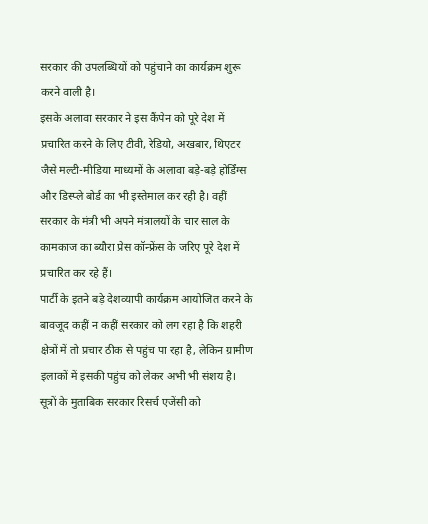सरकार की उपलब्धियों को पहुंचाने का कार्यक्रम शुरू करने वाली है।
इसके अलावा सरकार ने इस कैंपेन को पूरे देश में प्रचारित करने के लिए टीवी, रेडियो, अखबार, थिएटर जैसे मल्टी-मीडिया माध्यमों के अलावा बड़े-बड़े होर्डिंग्स और डिस्प्ले बोर्ड का भी इस्तेमाल कर रही है। वहीं सरकार के मंत्री भी अपने मंत्रालयों के चार साल के कामकाज का ब्यौरा प्रेस कॉन्फ्रेंस के जरिए पूरे देश में प्रचारित कर रहे हैं।
पार्टी के इतने बड़े देशव्यापी कार्यक्रम आयोजित करने के बावजूद कहीं न कहीं सरकार को लग रहा है कि शहरी क्षेत्रों में तो प्रचार ठीक से पहुंच पा रहा है, लेकिन ग्रामीण इलाकों में इसकी पहुंच को लेकर अभी भी संशय है।
सूत्रों के मुताबिक सरकार रिसर्च एजेंसी को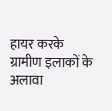हायर करके ग्रामीण इलाकों के अलावा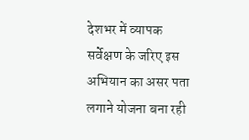देशभर में व्यापक सर्वेक्षण के जरिए इस अभियान का असर पता लगाने योजना बना रही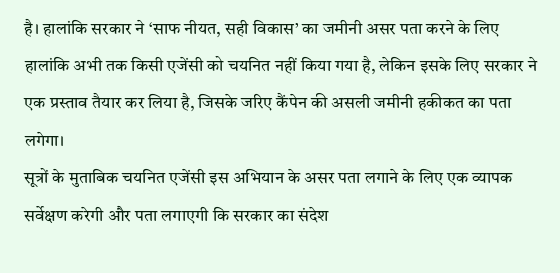है। हालांकि सरकार ने ‘साफ नीयत, सही विकास’ का जमीनी असर पता करने के लिए हालांकि अभी तक किसी एजेंसी को चयनित नहीं किया गया है, लेकिन इसके लिए सरकार ने एक प्रस्ताव तैयार कर लिया है, जिसके जरिए कैंपेन की असली जमीनी हकीकत का पता लगेगा।
सूत्रों के मुताबिक चयनित एजेंसी इस अभियान के असर पता लगाने के लिए एक व्यापक सर्वेक्षण करेगी और पता लगाएगी कि सरकार का संदेश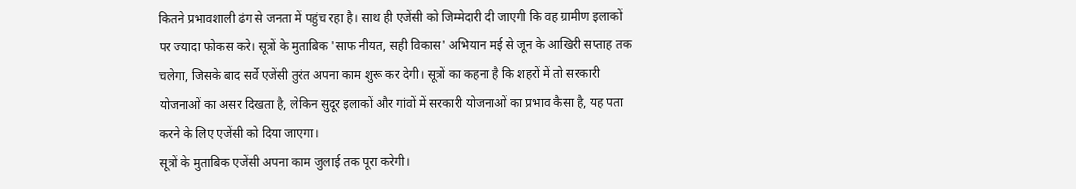कितने प्रभावशाली ढंग से जनता में पहुंच रहा है। साथ ही एजेंसी को जिम्मेदारी दी जाएगी कि वह ग्रामीण इलाकों पर ज्यादा फोकस करे। सूत्रों के मुताबिक 'साफ नीयत, सही विकास' अभियान मई से जून के आखिरी सप्ताह तक चलेगा, जिसके बाद सर्वे एजेंसी तुरंत अपना काम शुरू कर देगी। सूत्रों का कहना है कि शहरों में तो सरकारी योजनाओं का असर दिखता है, लेकिन सुदूर इलाकों और गांवों में सरकारी योजनाओं का प्रभाव कैसा है, यह पता करने के लिए एजेंसी को दिया जाएगा।
सूत्रों के मुताबिक एजेंसी अपना काम जुलाई तक पूरा करेगी।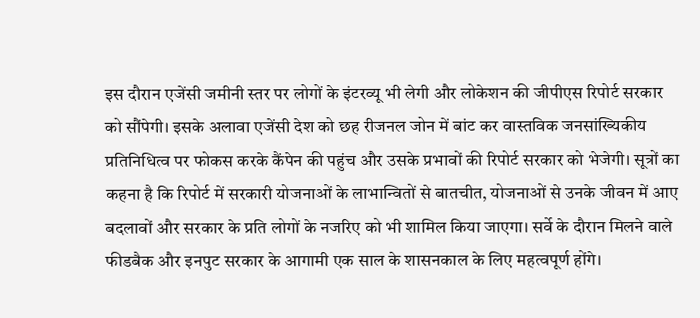इस दौरान एजेंसी जमीनी स्तर पर लोगों के इंटरव्यू भी लेगी और लोकेशन की जीपीएस रिपोर्ट सरकार को सौंपेगी। इसके अलावा एजेंसी देश को छह रीजनल जोन में बांट कर वास्तविक जनसांख्यिकीय प्रतिनिधित्व पर फोकस करके कैंपेन की पहुंच और उसके प्रभावों की रिपोर्ट सरकार को भेजेगी। सूत्रों का कहना है कि रिपोर्ट में सरकारी योजनाओं के लाभान्वितों से बातचीत, योजनाओं से उनके जीवन में आए बदलावों और सरकार के प्रति लोगों के नजरिए को भी शामिल किया जाएगा। सर्वे के दौरान मिलने वाले फीडबैक और इनपुट सरकार के आगामी एक साल के शासनकाल के लिए महत्वपूर्ण होंगे।